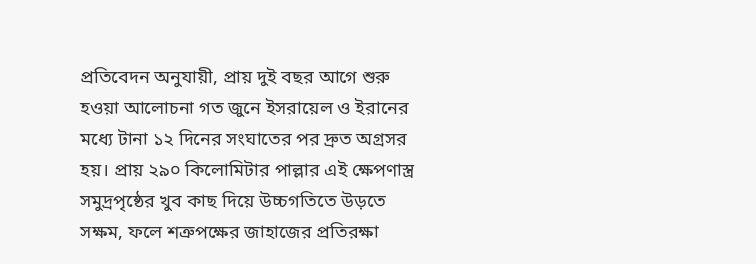প্রতিবেদন অনুযায়ী, প্রায় দুই বছর আগে শুরু হওয়া আলোচনা গত জুনে ইসরায়েল ও ইরানের মধ্যে টানা ১২ দিনের সংঘাতের পর দ্রুত অগ্রসর হয়। প্রায় ২৯০ কিলোমিটার পাল্লার এই ক্ষেপণাস্ত্র সমুদ্রপৃষ্ঠের খুব কাছ দিয়ে উচ্চগতিতে উড়তে সক্ষম, ফলে শত্রুপক্ষের জাহাজের প্রতিরক্ষা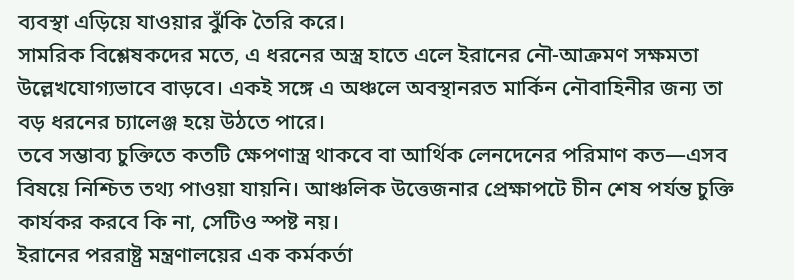ব্যবস্থা এড়িয়ে যাওয়ার ঝুঁকি তৈরি করে।
সামরিক বিশ্লেষকদের মতে, এ ধরনের অস্ত্র হাতে এলে ইরানের নৌ-আক্রমণ সক্ষমতা উল্লেখযোগ্যভাবে বাড়বে। একই সঙ্গে এ অঞ্চলে অবস্থানরত মার্কিন নৌবাহিনীর জন্য তা বড় ধরনের চ্যালেঞ্জ হয়ে উঠতে পারে।
তবে সম্ভাব্য চুক্তিতে কতটি ক্ষেপণাস্ত্র থাকবে বা আর্থিক লেনদেনের পরিমাণ কত—এসব বিষয়ে নিশ্চিত তথ্য পাওয়া যায়নি। আঞ্চলিক উত্তেজনার প্রেক্ষাপটে চীন শেষ পর্যন্ত চুক্তি কার্যকর করবে কি না, সেটিও স্পষ্ট নয়।
ইরানের পররাষ্ট্র মন্ত্রণালয়ের এক কর্মকর্তা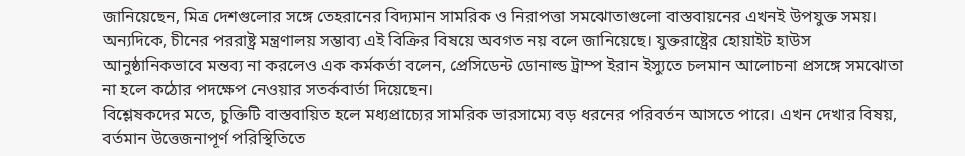জানিয়েছেন, মিত্র দেশগুলোর সঙ্গে তেহরানের বিদ্যমান সামরিক ও নিরাপত্তা সমঝোতাগুলো বাস্তবায়নের এখনই উপযুক্ত সময়।
অন্যদিকে, চীনের পররাষ্ট্র মন্ত্রণালয় সম্ভাব্য এই বিক্রির বিষয়ে অবগত নয় বলে জানিয়েছে। যুক্তরাষ্ট্রের হোয়াইট হাউস আনুষ্ঠানিকভাবে মন্তব্য না করলেও এক কর্মকর্তা বলেন, প্রেসিডেন্ট ডোনাল্ড ট্রাম্প ইরান ইস্যুতে চলমান আলোচনা প্রসঙ্গে সমঝোতা না হলে কঠোর পদক্ষেপ নেওয়ার সতর্কবার্তা দিয়েছেন।
বিশ্লেষকদের মতে, চুক্তিটি বাস্তবায়িত হলে মধ্যপ্রাচ্যের সামরিক ভারসাম্যে বড় ধরনের পরিবর্তন আসতে পারে। এখন দেখার বিষয়, বর্তমান উত্তেজনাপূর্ণ পরিস্থিতিতে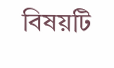বিষয়টি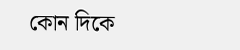কোন দিকে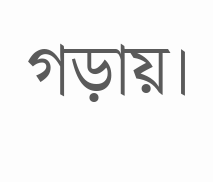গড়ায়।